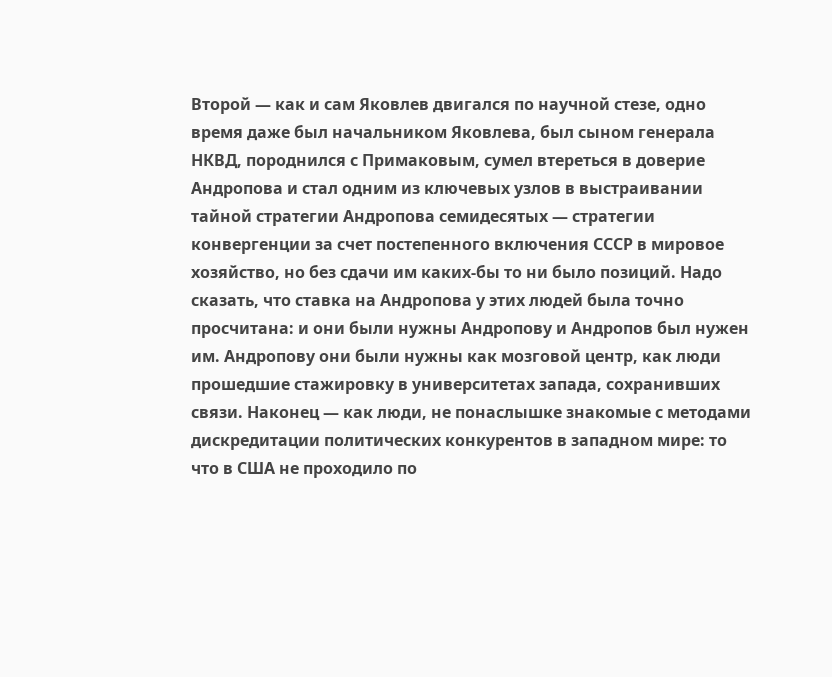Второй — как и сам Яковлев двигался по научной стезе, одно время даже был начальником Яковлева, был сыном генерала НКВД, породнился с Примаковым, сумел втереться в доверие Андропова и стал одним из ключевых узлов в выстраивании тайной стратегии Андропова семидесятых — стратегии конвергенции за счет постепенного включения СССР в мировое хозяйство, но без сдачи им каких-бы то ни было позиций. Надо сказать, что ставка на Андропова у этих людей была точно просчитана: и они были нужны Андропову и Андропов был нужен им. Андропову они были нужны как мозговой центр, как люди прошедшие стажировку в университетах запада, сохранивших связи. Наконец — как люди, не понаслышке знакомые с методами дискредитации политических конкурентов в западном мире: то что в США не проходило по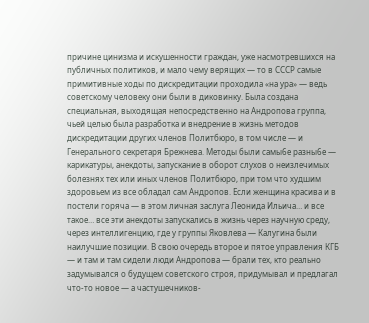причине цинизма и искушенности граждан, уже насмотревшихся на публичных политиков, и мало чему верящих — то в СССР самые примитивные ходы по дискредитации проходила «на ура» — ведь советскому человеку они были в диковинку. Была создана специальная, выходящая непосредственно на Андропова группа, чьей целью была разработка и внедрение в жизнь методов дискредитации других членов Политбюро, в том числе — и Генерального секретаря Брежнева. Методы были самы6е разны6е — карикатуры, анекдоты, запускание в оборот слухов о неизлечимых болезнях тех или иных членов Политбюро, при том что худшим здоровьем из все обладал сам Андропов. Если женщина красива и в постели горяча — в этом личная заслуга Леонида Ильича… и все такое… все эти анекдоты запускались в жизнь через научную среду, через интеллигенцию, где у группы Яковлева — Калугина были наилучшие позиции. В свою очередь второе и пятое управления КГБ — и там и там сидели люди Андропова — брали тех, кто реально задумывался о будущем советского строя, придумывал и предлагал что-то новое — а частушечников-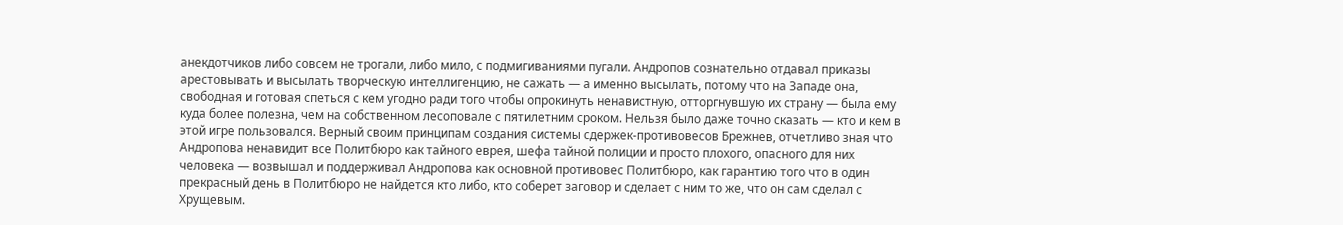анекдотчиков либо совсем не трогали, либо мило, с подмигиваниями пугали. Андропов сознательно отдавал приказы арестовывать и высылать творческую интеллигенцию, не сажать — а именно высылать, потому что на Западе она, свободная и готовая спеться с кем угодно ради того чтобы опрокинуть ненавистную, отторгнувшую их страну — была ему куда более полезна, чем на собственном лесоповале с пятилетним сроком. Нельзя было даже точно сказать — кто и кем в этой игре пользовался. Верный своим принципам создания системы сдержек-противовесов Брежнев, отчетливо зная что Андропова ненавидит все Политбюро как тайного еврея, шефа тайной полиции и просто плохого, опасного для них человека — возвышал и поддерживал Андропова как основной противовес Политбюро, как гарантию того что в один прекрасный день в Политбюро не найдется кто либо, кто соберет заговор и сделает с ним то же, что он сам сделал с Хрущевым.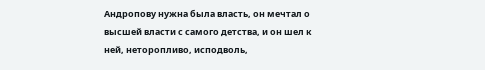Андропову нужна была власть, он мечтал о высшей власти с самого детства, и он шел к ней, неторопливо, исподволь,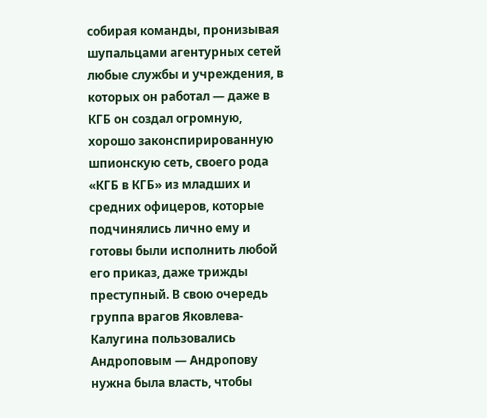собирая команды, пронизывая шупальцами агентурных сетей любые службы и учреждения, в которых он работал — даже в КГБ он создал огромную, хорошо законспирированную шпионскую сеть, своего рода «КГБ в КГБ» из младших и средних офицеров, которые подчинялись лично ему и готовы были исполнить любой его приказ, даже трижды преступный. В свою очередь группа врагов Яковлева-Калугина пользовались Андроповым — Андропову нужна была власть, чтобы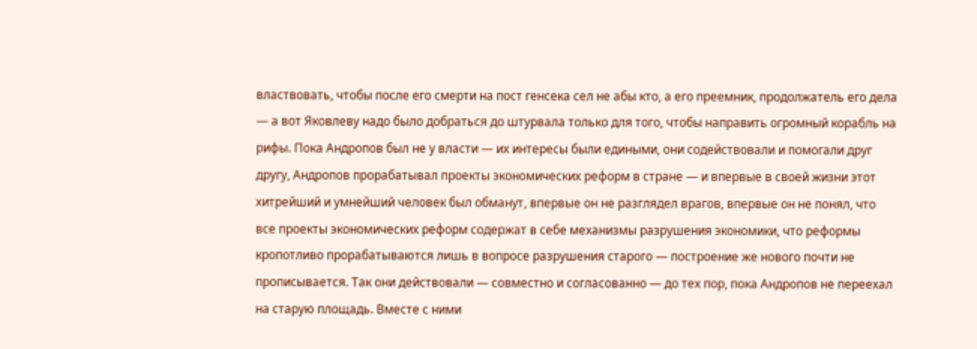властвовать, чтобы после его смерти на пост генсека сел не абы кто, а его преемник, продолжатель его дела — а вот Яковлеву надо было добраться до штурвала только для того, чтобы направить огромный корабль на рифы. Пока Андропов был не у власти — их интересы были едиными, они содействовали и помогали друг другу, Андропов прорабатывал проекты экономических реформ в стране — и впервые в своей жизни этот хитрейший и умнейший человек был обманут, впервые он не разглядел врагов, впервые он не понял, что все проекты экономических реформ содержат в себе механизмы разрушения экономики, что реформы кропотливо прорабатываются лишь в вопросе разрушения старого — построение же нового почти не прописывается. Так они действовали — совместно и согласованно — до тех пор, пока Андропов не переехал на старую площадь. Вместе с ними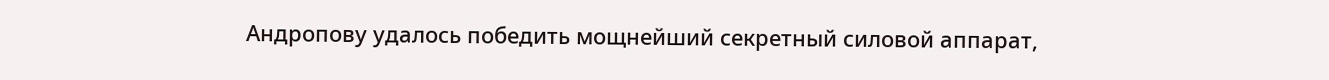Андропову удалось победить мощнейший секретный силовой аппарат,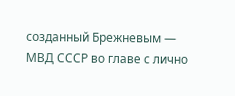созданный Брежневым — МВД СССР во главе с лично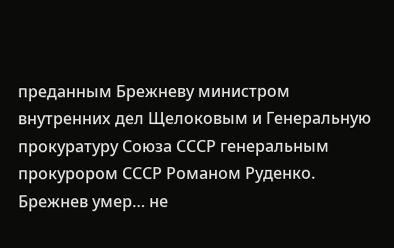преданным Брежневу министром внутренних дел Щелоковым и Генеральную прокуратуру Союза СССР генеральным прокурором СССР Романом Руденко. Брежнев умер… не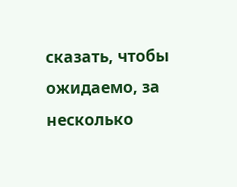сказать, чтобы ожидаемо, за несколько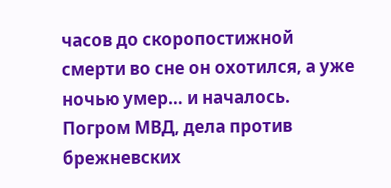часов до скоропостижной смерти во сне он охотился, а уже ночью умер… и началось. Погром МВД, дела против брежневских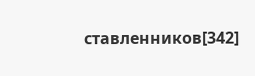ставленников[342]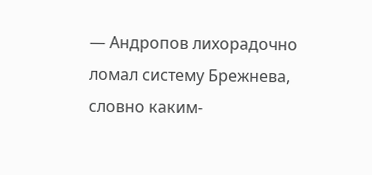— Андропов лихорадочно ломал систему Брежнева, словно каким-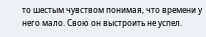то шестым чувством понимая, что времени у него мало. Свою он выстроить не успел.